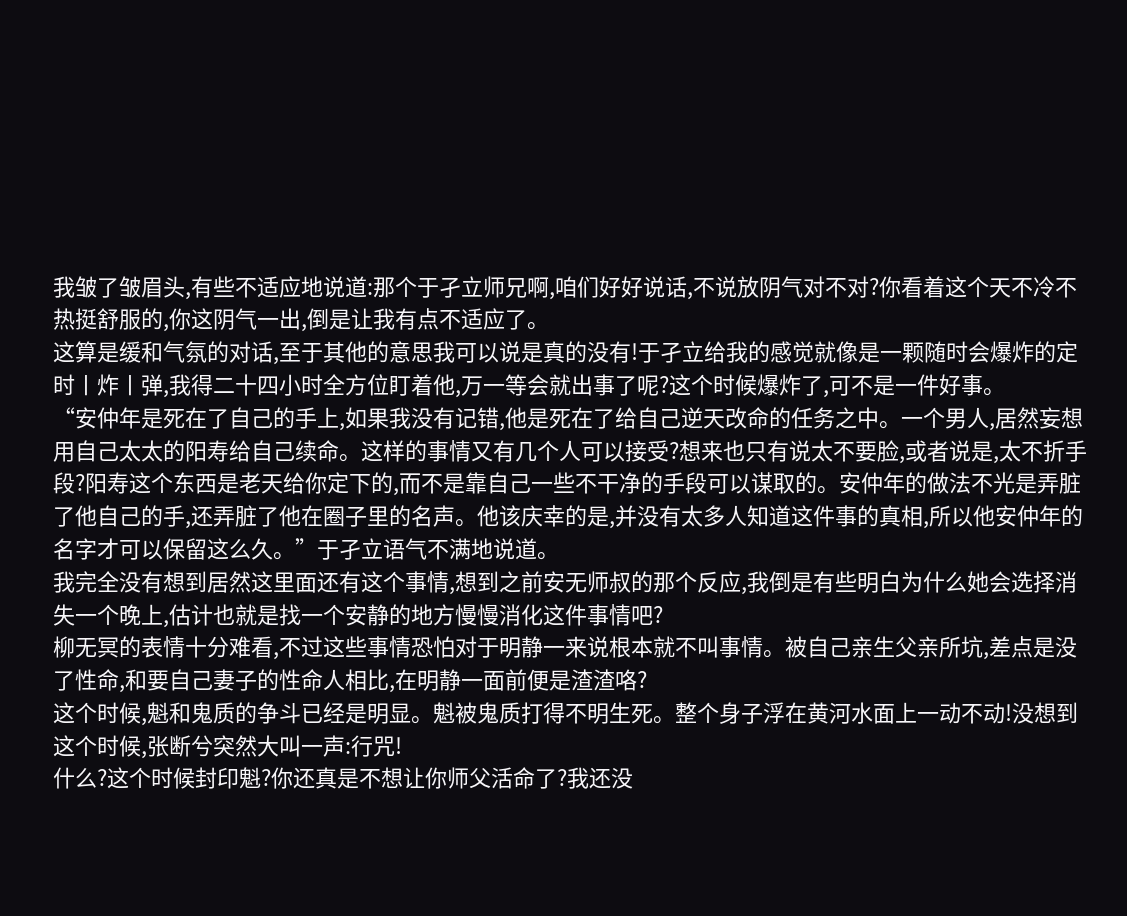我皱了皱眉头,有些不适应地说道:那个于孑立师兄啊,咱们好好说话,不说放阴气对不对?你看着这个天不冷不热挺舒服的,你这阴气一出,倒是让我有点不适应了。
这算是缓和气氛的对话,至于其他的意思我可以说是真的没有!于孑立给我的感觉就像是一颗随时会爆炸的定时丨炸丨弹,我得二十四小时全方位盯着他,万一等会就出事了呢?这个时候爆炸了,可不是一件好事。
“安仲年是死在了自己的手上,如果我没有记错,他是死在了给自己逆天改命的任务之中。一个男人,居然妄想用自己太太的阳寿给自己续命。这样的事情又有几个人可以接受?想来也只有说太不要脸,或者说是,太不折手段?阳寿这个东西是老天给你定下的,而不是靠自己一些不干净的手段可以谋取的。安仲年的做法不光是弄脏了他自己的手,还弄脏了他在圈子里的名声。他该庆幸的是,并没有太多人知道这件事的真相,所以他安仲年的名字才可以保留这么久。”于孑立语气不满地说道。
我完全没有想到居然这里面还有这个事情,想到之前安无师叔的那个反应,我倒是有些明白为什么她会选择消失一个晚上,估计也就是找一个安静的地方慢慢消化这件事情吧?
柳无冥的表情十分难看,不过这些事情恐怕对于明静一来说根本就不叫事情。被自己亲生父亲所坑,差点是没了性命,和要自己妻子的性命人相比,在明静一面前便是渣渣咯?
这个时候,魁和鬼质的争斗已经是明显。魁被鬼质打得不明生死。整个身子浮在黄河水面上一动不动!没想到这个时候,张断兮突然大叫一声:行咒!
什么?这个时候封印魁?你还真是不想让你师父活命了?我还没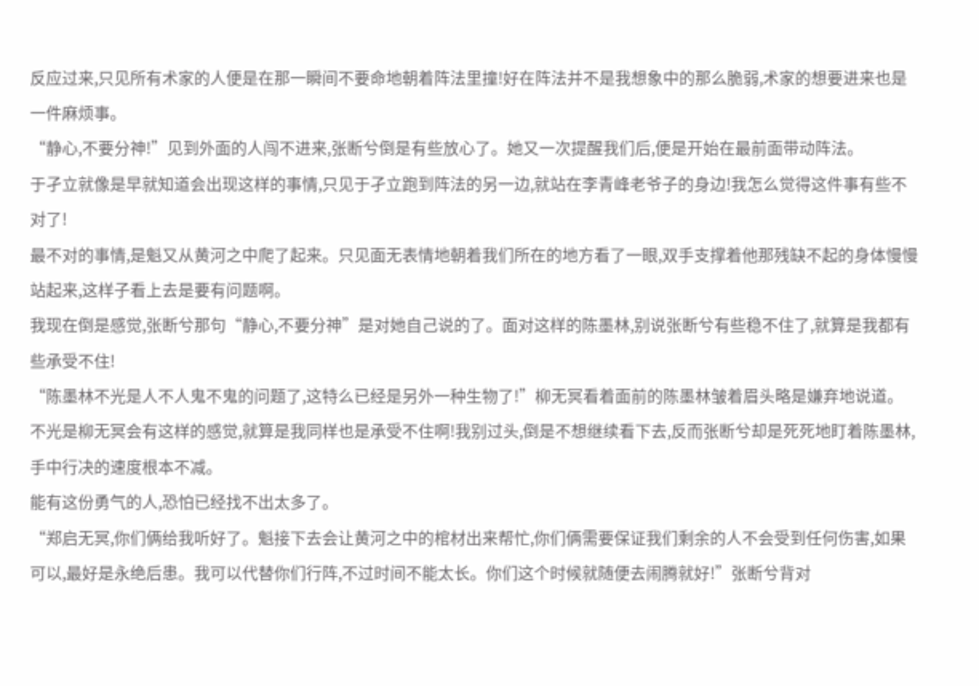反应过来,只见所有术家的人便是在那一瞬间不要命地朝着阵法里撞!好在阵法并不是我想象中的那么脆弱,术家的想要进来也是一件麻烦事。
“静心,不要分神!”见到外面的人闯不进来,张断兮倒是有些放心了。她又一次提醒我们后,便是开始在最前面带动阵法。
于孑立就像是早就知道会出现这样的事情,只见于孑立跑到阵法的另一边,就站在李青峰老爷子的身边!我怎么觉得这件事有些不对了!
最不对的事情,是魁又从黄河之中爬了起来。只见面无表情地朝着我们所在的地方看了一眼,双手支撑着他那残缺不起的身体慢慢站起来,这样子看上去是要有问题啊。
我现在倒是感觉,张断兮那句“静心,不要分神”是对她自己说的了。面对这样的陈墨林,别说张断兮有些稳不住了,就算是我都有些承受不住!
“陈墨林不光是人不人鬼不鬼的问题了,这特么已经是另外一种生物了!”柳无冥看着面前的陈墨林皱着眉头略是嫌弃地说道。
不光是柳无冥会有这样的感觉,就算是我同样也是承受不住啊!我别过头,倒是不想继续看下去,反而张断兮却是死死地盯着陈墨林,手中行决的速度根本不减。
能有这份勇气的人,恐怕已经找不出太多了。
“郑启无冥,你们俩给我听好了。魁接下去会让黄河之中的棺材出来帮忙,你们俩需要保证我们剩余的人不会受到任何伤害,如果可以,最好是永绝后患。我可以代替你们行阵,不过时间不能太长。你们这个时候就随便去闹腾就好!”张断兮背对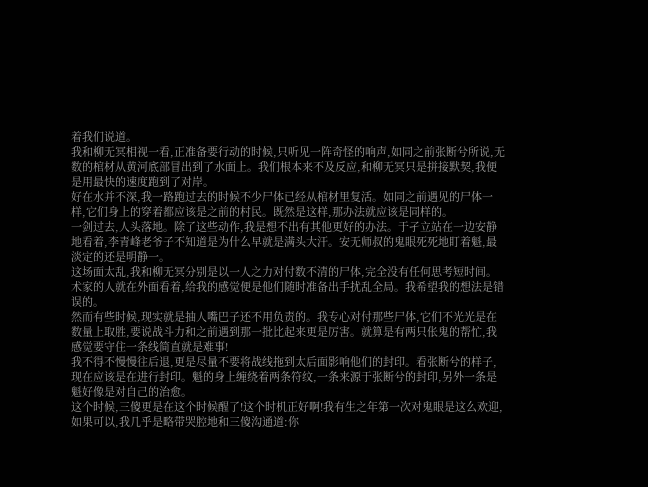着我们说道。
我和柳无冥相视一看,正准备要行动的时候,只听见一阵奇怪的响声,如同之前张断兮所说,无数的棺材从黄河底部冒出到了水面上。我们根本来不及反应,和柳无冥只是拼接默契,我便是用最快的速度跑到了对岸。
好在水并不深,我一路跑过去的时候不少尸体已经从棺材里复活。如同之前遇见的尸体一样,它们身上的穿着都应该是之前的村民。既然是这样,那办法就应该是同样的。
一剑过去,人头落地。除了这些动作,我是想不出有其他更好的办法。于孑立站在一边安静地看着,李青峰老爷子不知道是为什么早就是满头大汗。安无师叔的鬼眼死死地盯着魁,最淡定的还是明静一。
这场面太乱,我和柳无冥分别是以一人之力对付数不清的尸体,完全没有任何思考短时间。术家的人就在外面看着,给我的感觉便是他们随时准备出手扰乱全局。我希望我的想法是错误的。
然而有些时候,现实就是抽人嘴巴子还不用负责的。我专心对付那些尸体,它们不光光是在数量上取胜,要说战斗力和之前遇到那一批比起来更是厉害。就算是有两只伥鬼的帮忙,我感觉要守住一条线简直就是难事!
我不得不慢慢往后退,更是尽量不要将战线拖到太后面影响他们的封印。看张断兮的样子,现在应该是在进行封印。魁的身上缠绕着两条符纹,一条来源于张断兮的封印,另外一条是魁好像是对自己的治愈。
这个时候,三傻更是在这个时候醒了!这个时机正好啊!我有生之年第一次对鬼眼是这么欢迎,如果可以,我几乎是略带哭腔地和三傻沟通道:你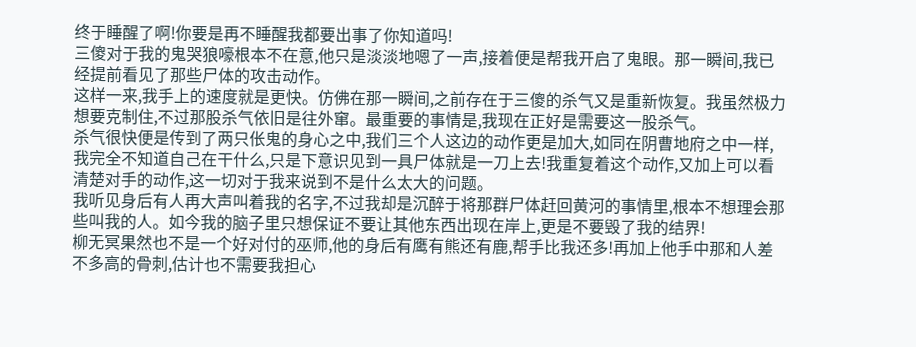终于睡醒了啊!你要是再不睡醒我都要出事了你知道吗!
三傻对于我的鬼哭狼嚎根本不在意,他只是淡淡地嗯了一声,接着便是帮我开启了鬼眼。那一瞬间,我已经提前看见了那些尸体的攻击动作。
这样一来,我手上的速度就是更快。仿佛在那一瞬间,之前存在于三傻的杀气又是重新恢复。我虽然极力想要克制住,不过那股杀气依旧是往外窜。最重要的事情是,我现在正好是需要这一股杀气。
杀气很快便是传到了两只伥鬼的身心之中,我们三个人这边的动作更是加大,如同在阴曹地府之中一样,我完全不知道自己在干什么,只是下意识见到一具尸体就是一刀上去!我重复着这个动作,又加上可以看清楚对手的动作,这一切对于我来说到不是什么太大的问题。
我听见身后有人再大声叫着我的名字,不过我却是沉醉于将那群尸体赶回黄河的事情里,根本不想理会那些叫我的人。如今我的脑子里只想保证不要让其他东西出现在岸上,更是不要毁了我的结界!
柳无冥果然也不是一个好对付的巫师,他的身后有鹰有熊还有鹿,帮手比我还多!再加上他手中那和人差不多高的骨刺,估计也不需要我担心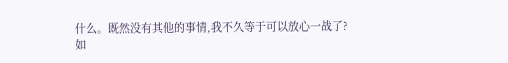什么。既然没有其他的事情,我不久等于可以放心一战了?
如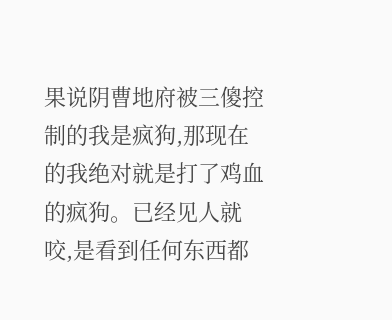果说阴曹地府被三傻控制的我是疯狗,那现在的我绝对就是打了鸡血的疯狗。已经见人就咬,是看到任何东西都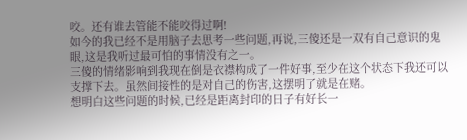咬。还有谁去管能不能咬得过啊!
如今的我已经不是用脑子去思考一些问题,再说,三傻还是一双有自己意识的鬼眼,这是我听过最可怕的事情没有之一。
三傻的情绪影响到我现在倒是衣襟构成了一件好事,至少在这个状态下我还可以支撑下去。虽然间接性的是对自己的伤害,这摆明了就是在赌。
想明白这些问题的时候,已经是距离封印的日子有好长一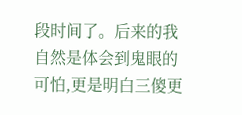段时间了。后来的我自然是体会到鬼眼的可怕,更是明白三傻更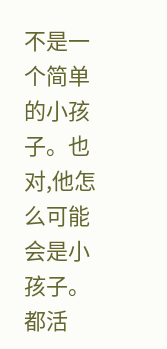不是一个简单的小孩子。也对,他怎么可能会是小孩子。都活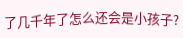了几千年了怎么还会是小孩子?